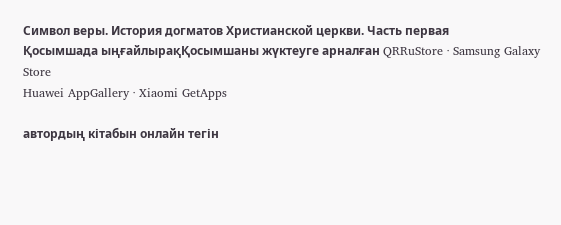Символ веры. История догматов Христианской церкви. Часть первая
Қосымшада ыңғайлырақҚосымшаны жүктеуге арналған QRRuStore · Samsung Galaxy Store
Huawei AppGallery · Xiaomi GetApps

автордың кітабын онлайн тегін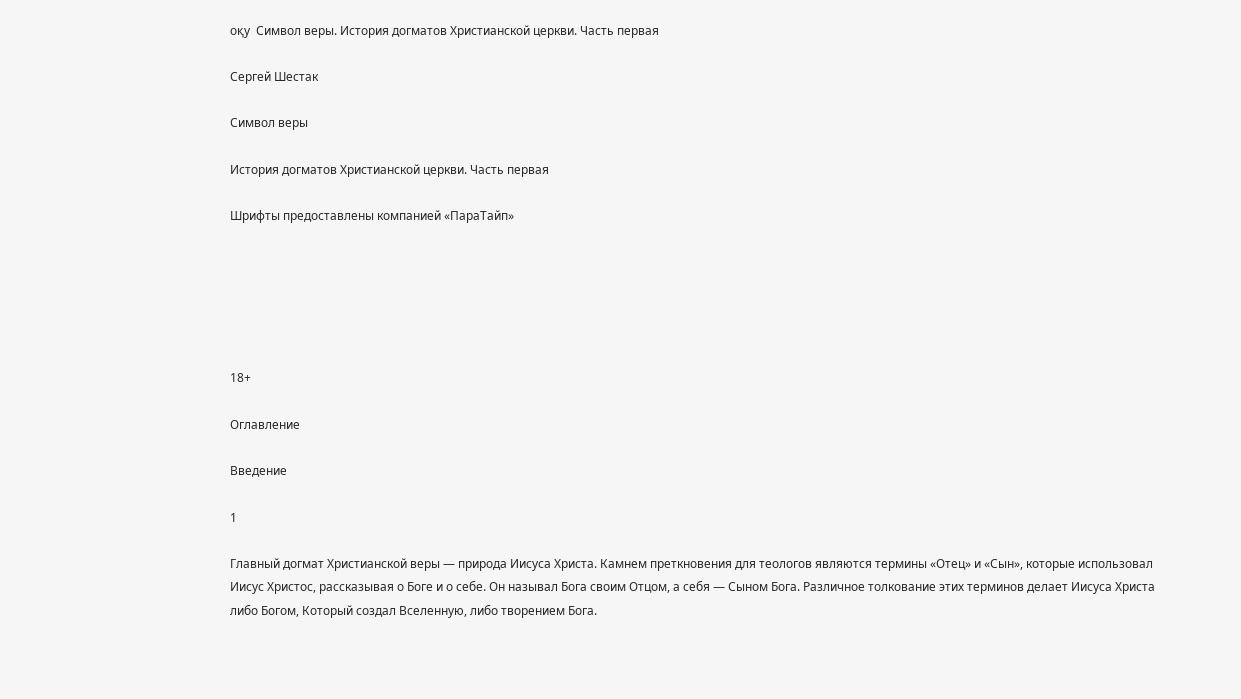оқу  Символ веры. История догматов Христианской церкви. Часть первая

Сергей Шестак

Символ веры

История догматов Христианской церкви. Часть первая

Шрифты предоставлены компанией «ПараТайп»






18+

Оглавление

Введение

1

Главный догмат Христианской веры — природа Иисуса Христа. Камнем преткновения для теологов являются термины «Отец» и «Сын», которые использовал Иисус Христос, рассказывая о Боге и о себе. Он называл Бога своим Отцом, а себя — Сыном Бога. Различное толкование этих терминов делает Иисуса Христа либо Богом, Который создал Вселенную, либо творением Бога.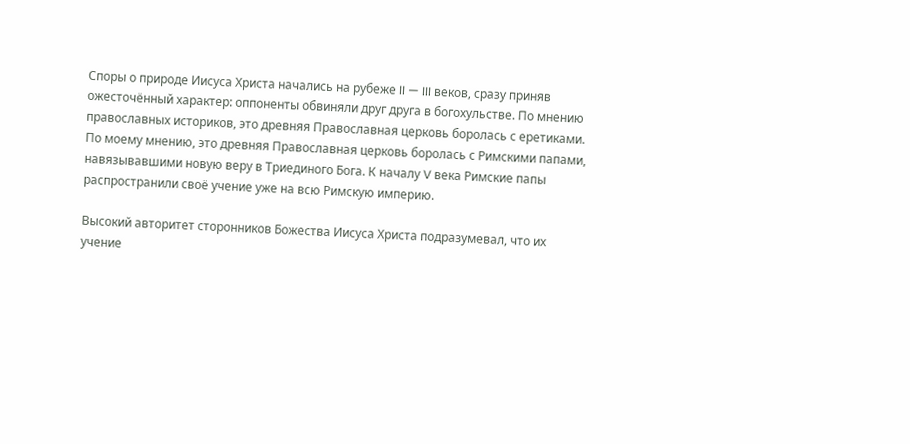Споры о природе Иисуса Христа начались на рубеже II — III веков, сразу приняв ожесточённый характер: оппоненты обвиняли друг друга в богохульстве. По мнению православных историков, это древняя Православная церковь боролась с еретиками. По моему мнению, это древняя Православная церковь боролась с Римскими папами, навязывавшими новую веру в Триединого Бога. К началу V века Римские папы распространили своё учение уже на всю Римскую империю.

Высокий авторитет сторонников Божества Иисуса Христа подразумевал, что их учение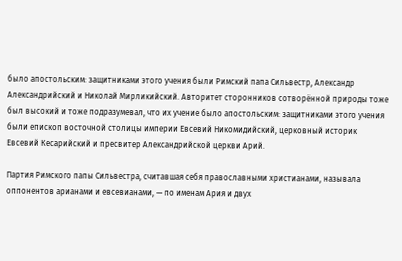было апостольским: защитниками этого учения были Римский папа Сильвестр, Александр Александрийский и Николай Мирликийский. Авторитет сторонников сотворённой природы тоже был высокий и тоже подразумевал, что их учение было апостольским: защитниками этого учения были епископ восточной столицы империи Евсевий Никомидийский, церковный историк Евсевий Кесарийский и пресвитер Александрийской церкви Арий.

Партия Римского папы Сильвестра, считавшая себя православными христианами, называла оппонентов арианами и евсевианами, — по именам Ария и двух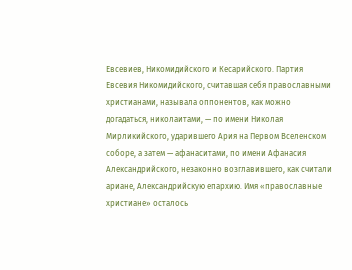Евсевиев, Никомидийского и Кесарийского. Партия Евсевия Никомидийского, считавшая себя православными христианами, называла оппонентов, как можно догадаться, николаитами, — по имени Николая Мирликийского, ударившего Ария на Первом Вселенском соборе, а затем — афанаситами, по имени Афанасия Александрийского, незаконно возглавившего, как считали ариане, Александрийскую епархию. Имя «православные христиане» осталось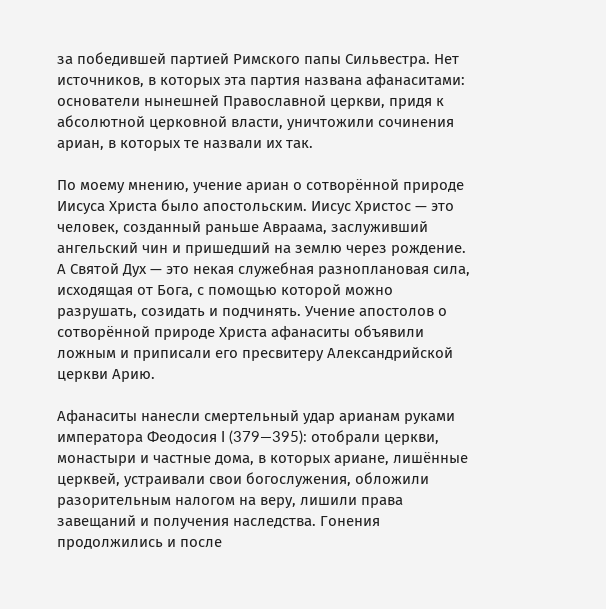за победившей партией Римского папы Сильвестра. Нет источников, в которых эта партия названа афанаситами: основатели нынешней Православной церкви, придя к абсолютной церковной власти, уничтожили сочинения ариан, в которых те назвали их так.

По моему мнению, учение ариан о сотворённой природе Иисуса Христа было апостольским. Иисус Христос — это человек, созданный раньше Авраама, заслуживший ангельский чин и пришедший на землю через рождение. А Святой Дух — это некая служебная разноплановая сила, исходящая от Бога, с помощью которой можно разрушать, созидать и подчинять. Учение апостолов о сотворённой природе Христа афанаситы объявили ложным и приписали его пресвитеру Александрийской церкви Арию.

Афанаситы нанесли смертельный удар арианам руками императора Феодосия I (379—395): отобрали церкви, монастыри и частные дома, в которых ариане, лишённые церквей, устраивали свои богослужения, обложили разорительным налогом на веру, лишили права завещаний и получения наследства. Гонения продолжились и после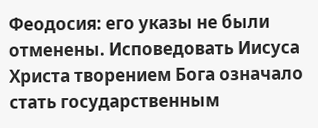Феодосия: его указы не были отменены. Исповедовать Иисуса Христа творением Бога означало стать государственным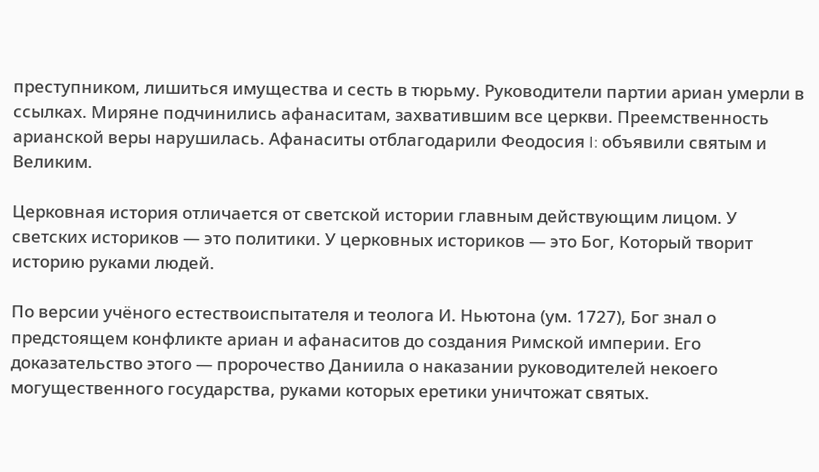преступником, лишиться имущества и сесть в тюрьму. Руководители партии ариан умерли в ссылках. Миряне подчинились афанаситам, захватившим все церкви. Преемственность арианской веры нарушилась. Афанаситы отблагодарили Феодосия I: объявили святым и Великим.

Церковная история отличается от светской истории главным действующим лицом. У светских историков — это политики. У церковных историков — это Бог, Который творит историю руками людей.

По версии учёного естествоиспытателя и теолога И. Ньютона (ум. 1727), Бог знал о предстоящем конфликте ариан и афанаситов до создания Римской империи. Его доказательство этого — пророчество Даниила о наказании руководителей некоего могущественного государства, руками которых еретики уничтожат святых.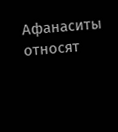Афанаситы относят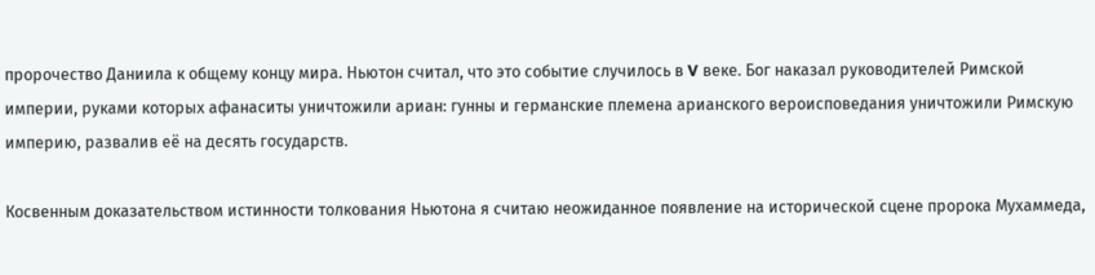пророчество Даниила к общему концу мира. Ньютон считал, что это событие случилось в V веке. Бог наказал руководителей Римской империи, руками которых афанаситы уничтожили ариан: гунны и германские племена арианского вероисповедания уничтожили Римскую империю, развалив её на десять государств.

Косвенным доказательством истинности толкования Ньютона я считаю неожиданное появление на исторической сцене пророка Мухаммеда,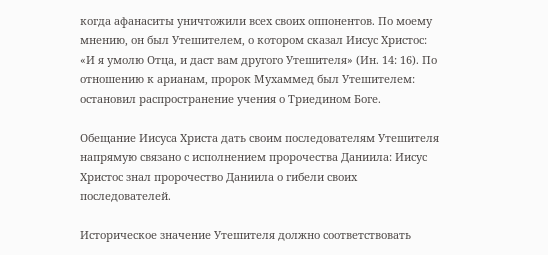когда афанаситы уничтожили всех своих оппонентов. По моему мнению, он был Утешителем, о котором сказал Иисус Христос: «И я умолю Отца, и даст вам другого Утешителя» (Ин. 14: 16). По отношению к арианам, пророк Мухаммед был Утешителем: остановил распространение учения о Триедином Боге.

Обещание Иисуса Христа дать своим последователям Утешителя напрямую связано с исполнением пророчества Даниила: Иисус Христос знал пророчество Даниила о гибели своих последователей.

Историческое значение Утешителя должно соответствовать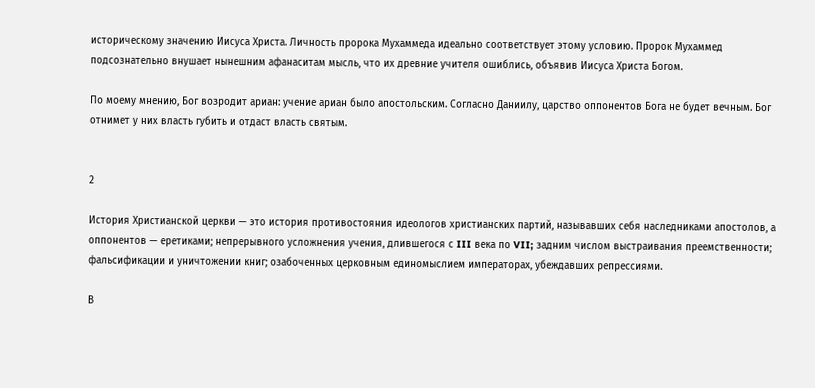историческому значению Иисуса Христа. Личность пророка Мухаммеда идеально соответствует этому условию. Пророк Мухаммед подсознательно внушает нынешним афанаситам мысль, что их древние учителя ошиблись, объявив Иисуса Христа Богом.

По моему мнению, Бог возродит ариан: учение ариан было апостольским. Согласно Даниилу, царство оппонентов Бога не будет вечным. Бог отнимет у них власть губить и отдаст власть святым.


2

История Христианской церкви — это история противостояния идеологов христианских партий, называвших себя наследниками апостолов, а оппонентов — еретиками; непрерывного усложнения учения, длившегося с III века по VII; задним числом выстраивания преемственности; фальсификации и уничтожении книг; озабоченных церковным единомыслием императорах, убеждавших репрессиями.

В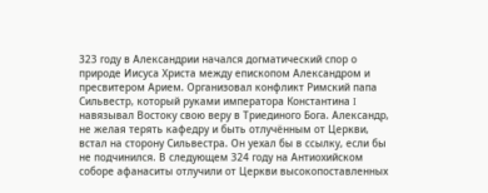323 году в Александрии начался догматический спор о природе Иисуса Христа между епископом Александром и пресвитером Арием. Организовал конфликт Римский папа Сильвестр, который руками императора Константина I навязывал Востоку свою веру в Триединого Бога. Александр, не желая терять кафедру и быть отлучённым от Церкви, встал на сторону Сильвестра. Он уехал бы в ссылку, если бы не подчинился. В следующем 324 году на Антиохийском соборе афанаситы отлучили от Церкви высокопоставленных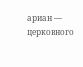ариан — церковного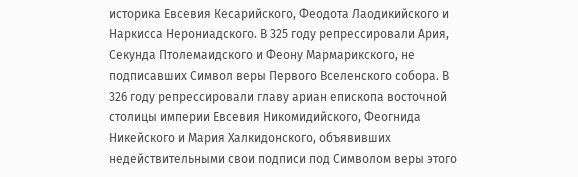историка Евсевия Кесарийского, Феодота Лаодикийского и Наркисса Нерониадского. В 325 году репрессировали Ария, Секунда Птолемаидского и Феону Мармарикского, не подписавших Символ веры Первого Вселенского собора. В 326 году репрессировали главу ариан епископа восточной столицы империи Евсевия Никомидийского, Феогнида Никейского и Мария Халкидонского, объявивших недействительными свои подписи под Символом веры этого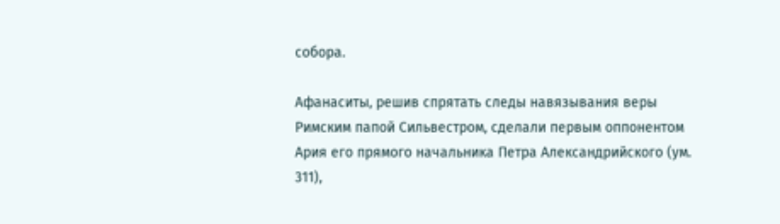собора.

Афанаситы, решив спрятать следы навязывания веры Римским папой Сильвестром, сделали первым оппонентом Ария его прямого начальника Петра Александрийского (ум. 311),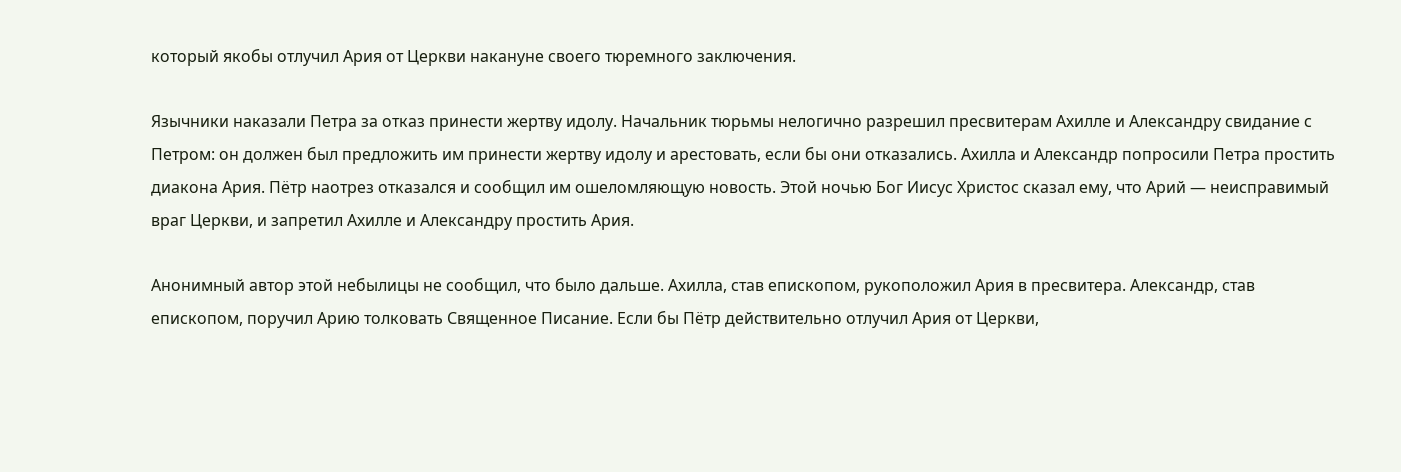который якобы отлучил Ария от Церкви накануне своего тюремного заключения.

Язычники наказали Петра за отказ принести жертву идолу. Начальник тюрьмы нелогично разрешил пресвитерам Ахилле и Александру свидание с Петром: он должен был предложить им принести жертву идолу и арестовать, если бы они отказались. Ахилла и Александр попросили Петра простить диакона Ария. Пётр наотрез отказался и сообщил им ошеломляющую новость. Этой ночью Бог Иисус Христос сказал ему, что Арий — неисправимый враг Церкви, и запретил Ахилле и Александру простить Ария.

Анонимный автор этой небылицы не сообщил, что было дальше. Ахилла, став епископом, рукоположил Ария в пресвитера. Александр, став епископом, поручил Арию толковать Священное Писание. Если бы Пётр действительно отлучил Ария от Церкви,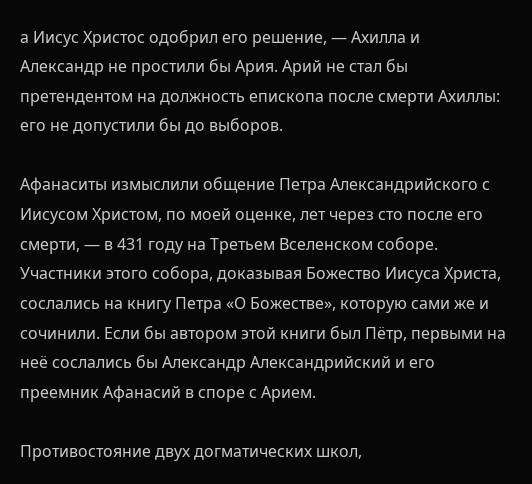а Иисус Христос одобрил его решение, — Ахилла и Александр не простили бы Ария. Арий не стал бы претендентом на должность епископа после смерти Ахиллы: его не допустили бы до выборов.

Афанаситы измыслили общение Петра Александрийского с Иисусом Христом, по моей оценке, лет через сто после его смерти, — в 431 году на Третьем Вселенском соборе. Участники этого собора, доказывая Божество Иисуса Христа, сослались на книгу Петра «О Божестве», которую сами же и сочинили. Если бы автором этой книги был Пётр, первыми на неё сослались бы Александр Александрийский и его преемник Афанасий в споре с Арием.

Противостояние двух догматических школ,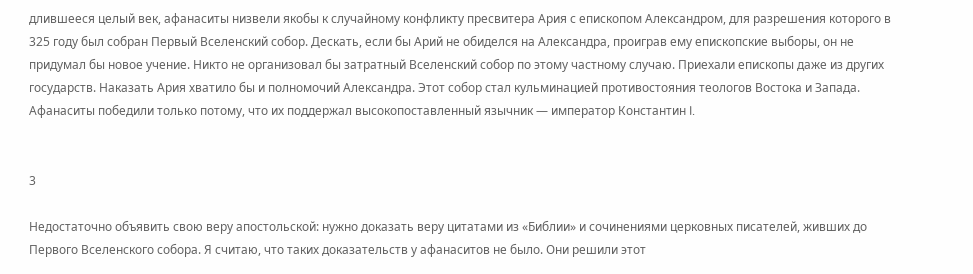длившееся целый век, афанаситы низвели якобы к случайному конфликту пресвитера Ария с епископом Александром, для разрешения которого в 325 году был собран Первый Вселенский собор. Дескать, если бы Арий не обиделся на Александра, проиграв ему епископские выборы, он не придумал бы новое учение. Никто не организовал бы затратный Вселенский собор по этому частному случаю. Приехали епископы даже из других государств. Наказать Ария хватило бы и полномочий Александра. Этот собор стал кульминацией противостояния теологов Востока и Запада. Афанаситы победили только потому, что их поддержал высокопоставленный язычник — император Константин I.


3

Недостаточно объявить свою веру апостольской: нужно доказать веру цитатами из «Библии» и сочинениями церковных писателей, живших до Первого Вселенского собора. Я считаю, что таких доказательств у афанаситов не было. Они решили этот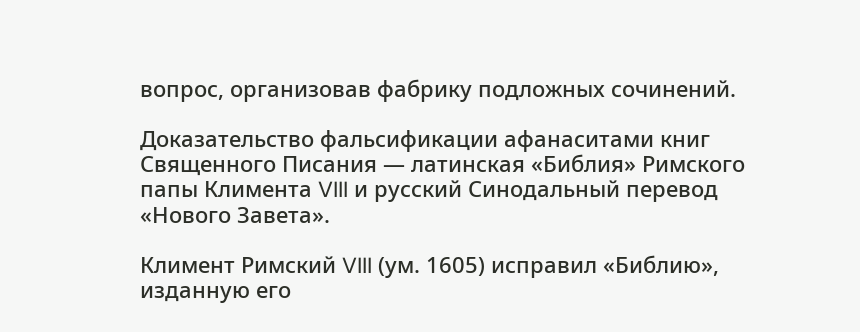вопрос, организовав фабрику подложных сочинений.

Доказательство фальсификации афанаситами книг Священного Писания — латинская «Библия» Римского папы Климента VIII и русский Синодальный перевод «Нового Завета».

Климент Римский VIII (ум. 1605) исправил «Библию», изданную его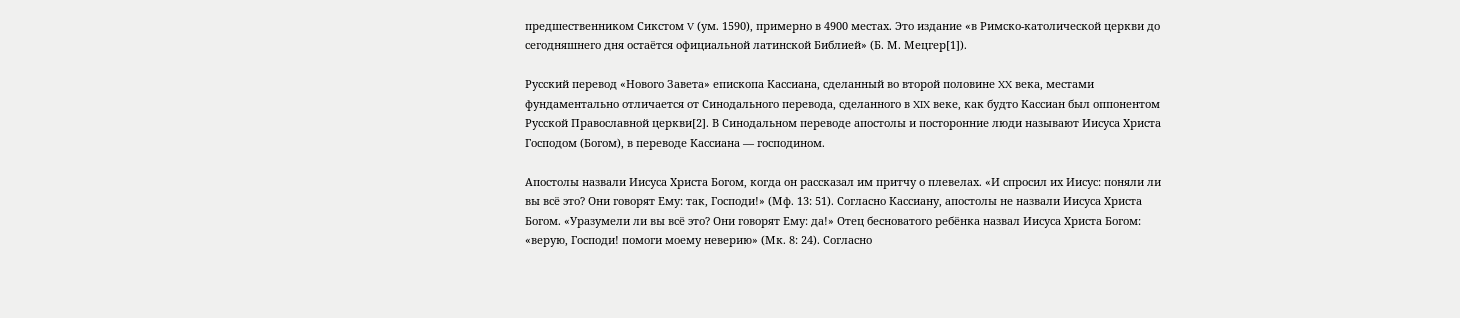предшественником Сикстом V (ум. 1590), примерно в 4900 местах. Это издание «в Римско-католической церкви до сегодняшнего дня остаётся официальной латинской Библией» (Б. М. Мецгер[1]).

Русский перевод «Нового Завета» епископа Кассиана, сделанный во второй половине XX века, местами фундаментально отличается от Синодального перевода, сделанного в XIX веке, как будто Кассиан был оппонентом Русской Православной церкви[2]. В Синодальном переводе апостолы и посторонние люди называют Иисуса Христа Господом (Богом), в переводе Кассиана — господином.

Апостолы назвали Иисуса Христа Богом, когда он рассказал им притчу о плевелах. «И спросил их Иисус: поняли ли вы всё это? Они говорят Ему: так, Господи!» (Мф. 13: 51). Согласно Кассиану, апостолы не назвали Иисуса Христа Богом. «Уразумели ли вы всё это? Они говорят Ему: да!» Отец бесноватого ребёнка назвал Иисуса Христа Богом: «верую, Господи! помоги моему неверию» (Мк. 8: 24). Согласно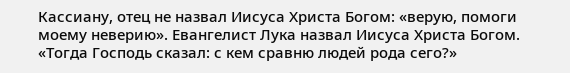Кассиану, отец не назвал Иисуса Христа Богом: «верую, помоги моему неверию». Евангелист Лука назвал Иисуса Христа Богом. «Тогда Господь сказал: с кем сравню людей рода сего?»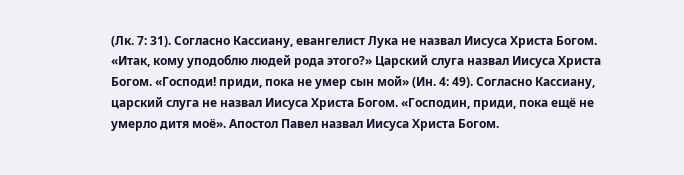(Лк. 7: 31). Согласно Кассиану, евангелист Лука не назвал Иисуса Христа Богом. «Итак, кому уподоблю людей рода этого?» Царский слуга назвал Иисуса Христа Богом. «Господи! приди, пока не умер сын мой» (Ин. 4: 49). Согласно Кассиану, царский слуга не назвал Иисуса Христа Богом. «Господин, приди, пока ещё не умерло дитя моё». Апостол Павел назвал Иисуса Христа Богом.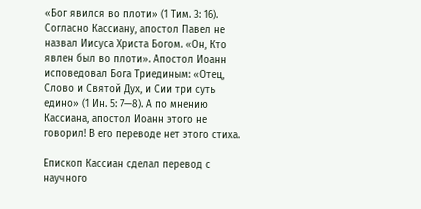«Бог явился во плоти» (1 Тим. 3: 16). Согласно Кассиану, апостол Павел не назвал Иисуса Христа Богом. «Он, Кто явлен был во плоти». Апостол Иоанн исповедовал Бога Триединым: «Отец, Слово и Святой Дух, и Сии три суть едино» (1 Ин. 5: 7—8). А по мнению Кассиана, апостол Иоанн этого не говорил! В его переводе нет этого стиха.

Епископ Кассиан сделал перевод с научного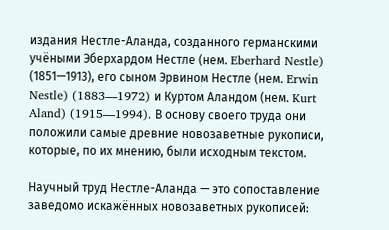издания Нестле-Аланда, созданного германскими учёными Эберхардом Нестле (нем. Eberhard Nestle) (1851—1913), его сыном Эрвином Нестле (нем. Erwin Nestle) (1883—1972) и Куртом Аландом (нем. Kurt Aland) (1915—1994). В основу своего труда они положили самые древние новозаветные рукописи, которые, по их мнению, были исходным текстом.

Научный труд Нестле-Аланда — это сопоставление заведомо искажённых новозаветных рукописей: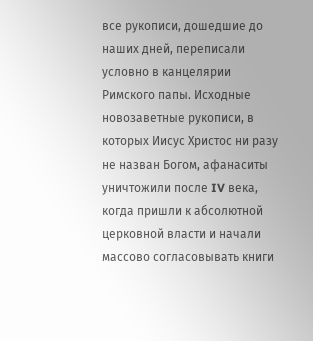все рукописи, дошедшие до наших дней, переписали условно в канцелярии Римского папы. Исходные новозаветные рукописи, в которых Иисус Христос ни разу не назван Богом, афанаситы уничтожили после IV века, когда пришли к абсолютной церковной власти и начали массово согласовывать книги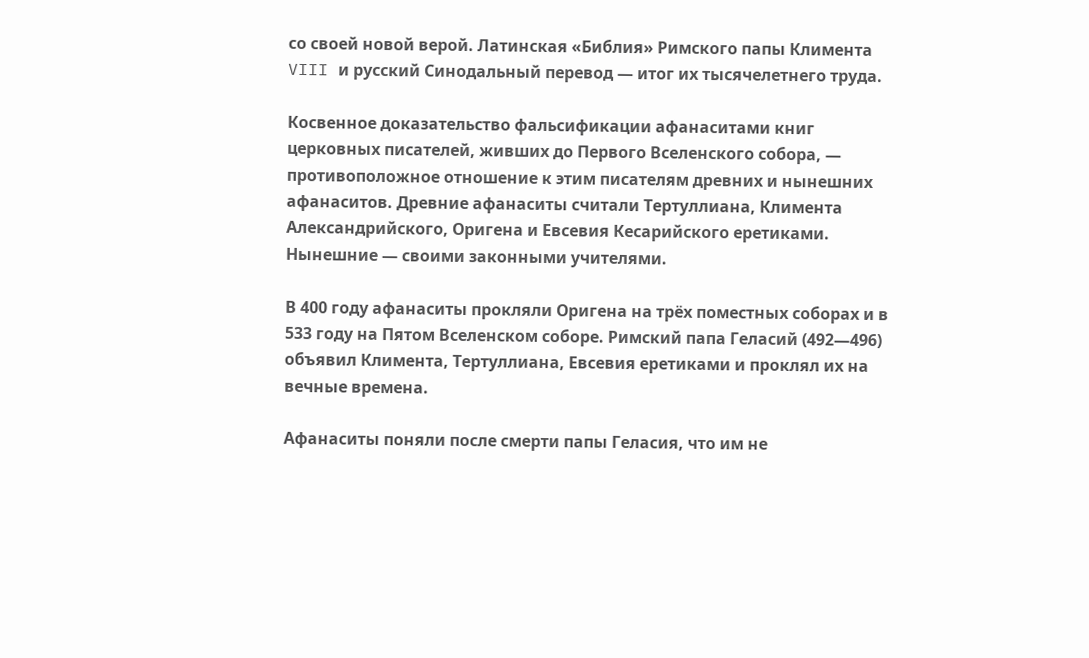со своей новой верой. Латинская «Библия» Римского папы Климента VIII и русский Синодальный перевод — итог их тысячелетнего труда.

Косвенное доказательство фальсификации афанаситами книг церковных писателей, живших до Первого Вселенского собора, — противоположное отношение к этим писателям древних и нынешних афанаситов. Древние афанаситы считали Тертуллиана, Климента Александрийского, Оригена и Евсевия Кесарийского еретиками. Нынешние — своими законными учителями.

В 400 году афанаситы прокляли Оригена на трёх поместных соборах и в 533 году на Пятом Вселенском соборе. Римский папа Геласий (492—496) объявил Климента, Тертуллиана, Евсевия еретиками и проклял их на вечные времена.

Афанаситы поняли после смерти папы Геласия, что им не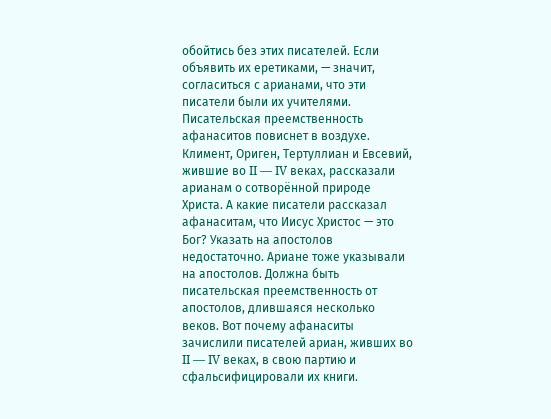обойтись без этих писателей. Если объявить их еретиками, — значит, согласиться с арианами, что эти писатели были их учителями. Писательская преемственность афанаситов повиснет в воздухе. Климент, Ориген, Тертуллиан и Евсевий, жившие во II — IV веках, рассказали арианам о сотворённой природе Христа. А какие писатели рассказал афанаситам, что Иисус Христос — это Бог? Указать на апостолов недостаточно. Ариане тоже указывали на апостолов. Должна быть писательская преемственность от апостолов, длившаяся несколько веков. Вот почему афанаситы зачислили писателей ариан, живших во II — IV веках, в свою партию и сфальсифицировали их книги.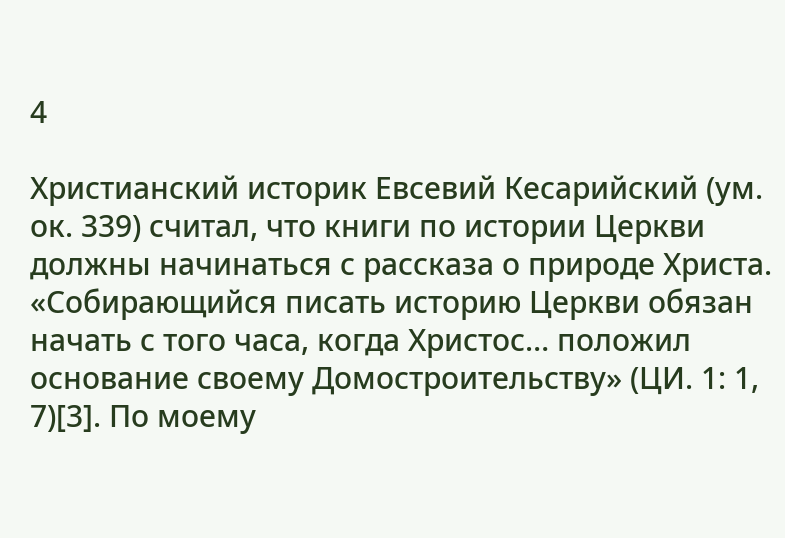4

Христианский историк Евсевий Кесарийский (ум. ок. 339) считал, что книги по истории Церкви должны начинаться с рассказа о природе Христа. «Собирающийся писать историю Церкви обязан начать с того часа, когда Христос… положил основание своему Домостроительству» (ЦИ. 1: 1, 7)[3]. По моему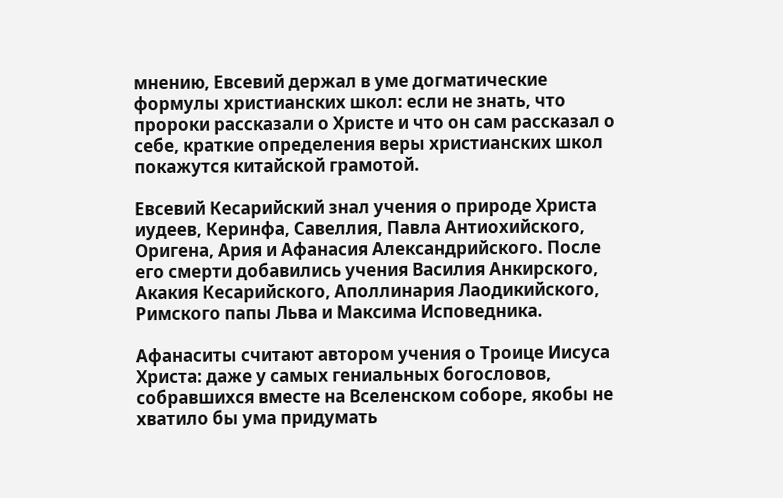мнению, Евсевий держал в уме догматические формулы христианских школ: если не знать, что пророки рассказали о Христе и что он сам рассказал о себе, краткие определения веры христианских школ покажутся китайской грамотой.

Евсевий Кесарийский знал учения о природе Христа иудеев, Керинфа, Савеллия, Павла Антиохийского, Оригена, Ария и Афанасия Александрийского. После его смерти добавились учения Василия Анкирского, Акакия Кесарийского, Аполлинария Лаодикийского, Римского папы Льва и Максима Исповедника.

Афанаситы считают автором учения о Троице Иисуса Христа: даже у самых гениальных богословов, собравшихся вместе на Вселенском соборе, якобы не хватило бы ума придумать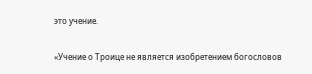это учение.

«Учение о Троице не является изобретением богословов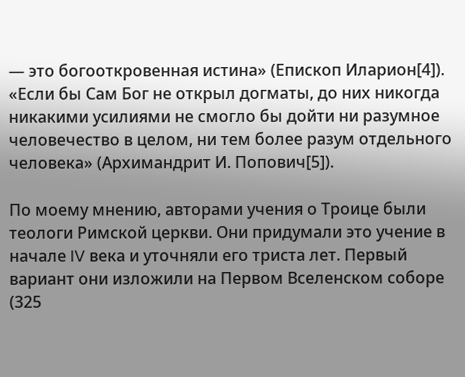— это богооткровенная истина» (Епископ Иларион[4]). «Если бы Сам Бог не открыл догматы, до них никогда никакими усилиями не смогло бы дойти ни разумное человечество в целом, ни тем более разум отдельного человека» (Архимандрит И. Попович[5]).

По моему мнению, авторами учения о Троице были теологи Римской церкви. Они придумали это учение в начале IV века и уточняли его триста лет. Первый вариант они изложили на Первом Вселенском соборе (325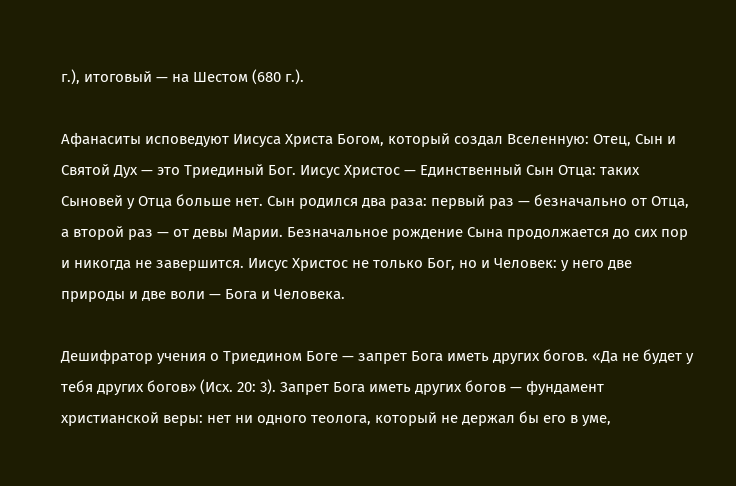г.), итоговый — на Шестом (680 г.).

Афанаситы исповедуют Иисуса Христа Богом, который создал Вселенную: Отец, Сын и Святой Дух — это Триединый Бог. Иисус Христос — Единственный Сын Отца: таких Сыновей у Отца больше нет. Сын родился два раза: первый раз — безначально от Отца, а второй раз — от девы Марии. Безначальное рождение Сына продолжается до сих пор и никогда не завершится. Иисус Христос не только Бог, но и Человек: у него две природы и две воли — Бога и Человека.

Дешифратор учения о Триедином Боге — запрет Бога иметь других богов. «Да не будет у тебя других богов» (Исх. 20: 3). Запрет Бога иметь других богов — фундамент христианской веры: нет ни одного теолога, который не держал бы его в уме,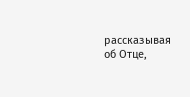рассказывая об Отце,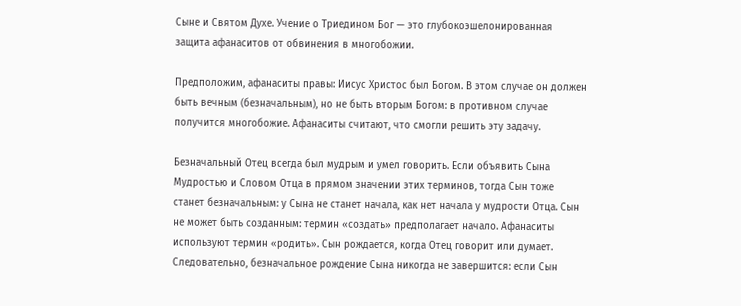Сыне и Святом Духе. Учение о Триедином Бог — это глубокоэшелонированная защита афанаситов от обвинения в многобожии.

Предположим, афанаситы правы: Иисус Христос был Богом. В этом случае он должен быть вечным (безначальным), но не быть вторым Богом: в противном случае получится многобожие. Афанаситы считают, что смогли решить эту задачу.

Безначальный Отец всегда был мудрым и умел говорить. Если объявить Сына Мудростью и Словом Отца в прямом значении этих терминов, тогда Сын тоже станет безначальным: у Сына не станет начала, как нет начала у мудрости Отца. Сын не может быть созданным: термин «создать» предполагает начало. Афанаситы используют термин «родить». Сын рождается, когда Отец говорит или думает. Следовательно, безначальное рождение Сына никогда не завершится: если Сын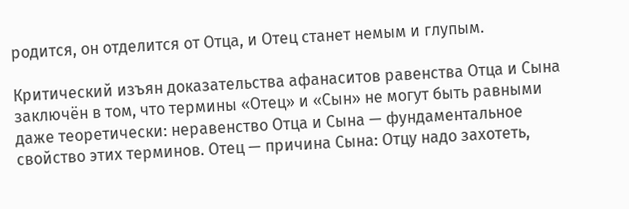родится, он отделится от Отца, и Отец станет немым и глупым.

Критический изъян доказательства афанаситов равенства Отца и Сына заключён в том, что термины «Отец» и «Сын» не могут быть равными даже теоретически: неравенство Отца и Сына — фундаментальное свойство этих терминов. Отец — причина Сына: Отцу надо захотеть,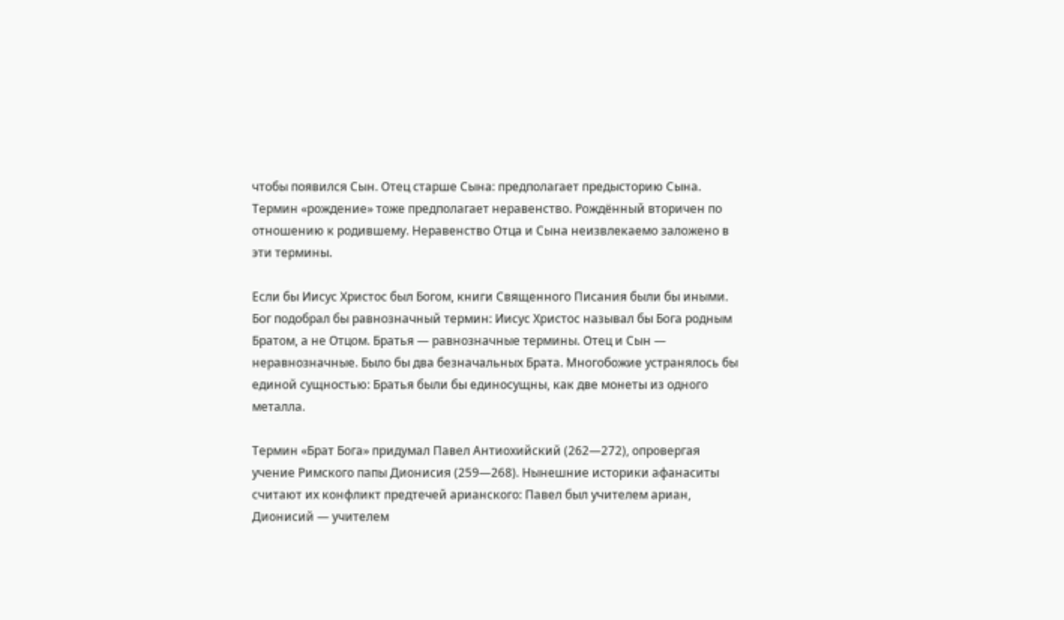чтобы появился Сын. Отец старше Сына: предполагает предысторию Сына. Термин «рождение» тоже предполагает неравенство. Рождённый вторичен по отношению к родившему. Неравенство Отца и Сына неизвлекаемо заложено в эти термины.

Если бы Иисус Христос был Богом, книги Священного Писания были бы иными. Бог подобрал бы равнозначный термин: Иисус Христос называл бы Бога родным Братом, а не Отцом. Братья — равнозначные термины. Отец и Сын — неравнозначные. Было бы два безначальных Брата. Многобожие устранялось бы единой сущностью: Братья были бы единосущны, как две монеты из одного металла.

Термин «Брат Бога» придумал Павел Антиохийский (262—272), опровергая учение Римского папы Дионисия (259—268). Нынешние историки афанаситы считают их конфликт предтечей арианского: Павел был учителем ариан, Дионисий — учителем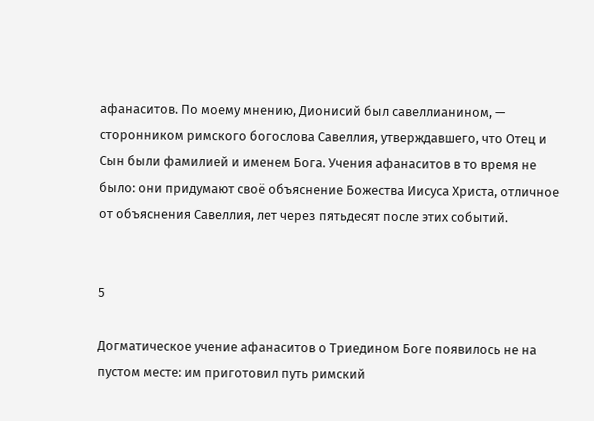афанаситов. По моему мнению, Дионисий был савеллианином, — сторонником римского богослова Савеллия, утверждавшего, что Отец и Сын были фамилией и именем Бога. Учения афанаситов в то время не было: они придумают своё объяснение Божества Иисуса Христа, отличное от объяснения Савеллия, лет через пятьдесят после этих событий.


5

Догматическое учение афанаситов о Триедином Боге появилось не на пустом месте: им приготовил путь римский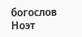богослов Ноэт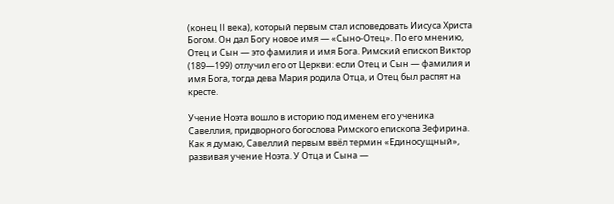(конец II века), который первым стал исповедовать Иисуса Христа Богом. Он дал Богу новое имя — «Сыно-Отец». По его мнению, Отец и Сын — это фамилия и имя Бога. Римский епископ Виктор (189—199) отлучил его от Церкви: если Отец и Сын — фамилия и имя Бога, тогда дева Мария родила Отца, и Отец был распят на кресте.

Учение Ноэта вошло в историю под именем его ученика Савеллия, придворного богослова Римского епископа Зефирина. Как я думаю, Савеллий первым ввёл термин «Единосущный», развивая учение Ноэта. У Отца и Сына —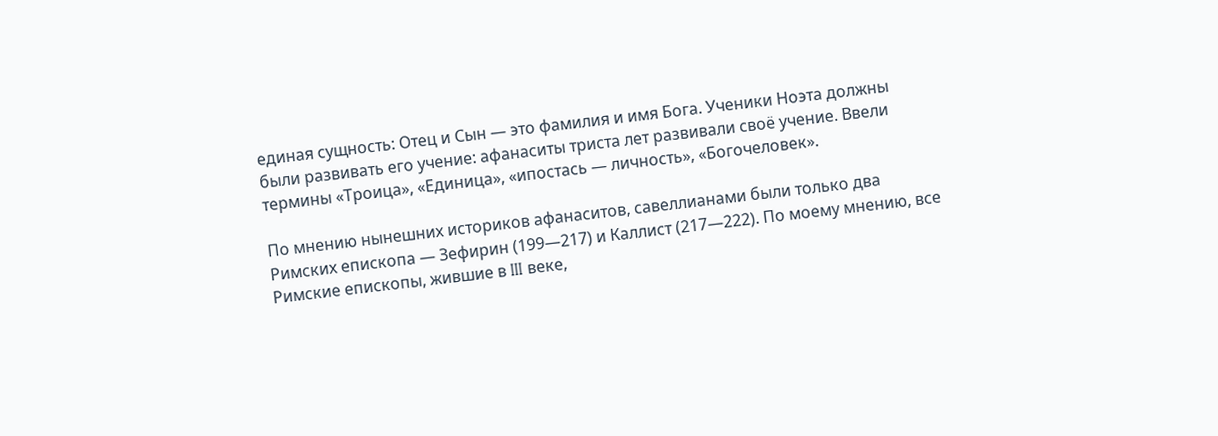единая сущность: Отец и Сын — это фамилия и имя Бога. Ученики Ноэта должны были развивать его учение: афанаситы триста лет развивали своё учение. Ввели термины «Троица», «Единица», «ипостась — личность», «Богочеловек».

По мнению нынешних историков афанаситов, савеллианами были только два Римских епископа — Зефирин (199—217) и Каллист (217—222). По моему мнению, все Римские епископы, жившие в III веке,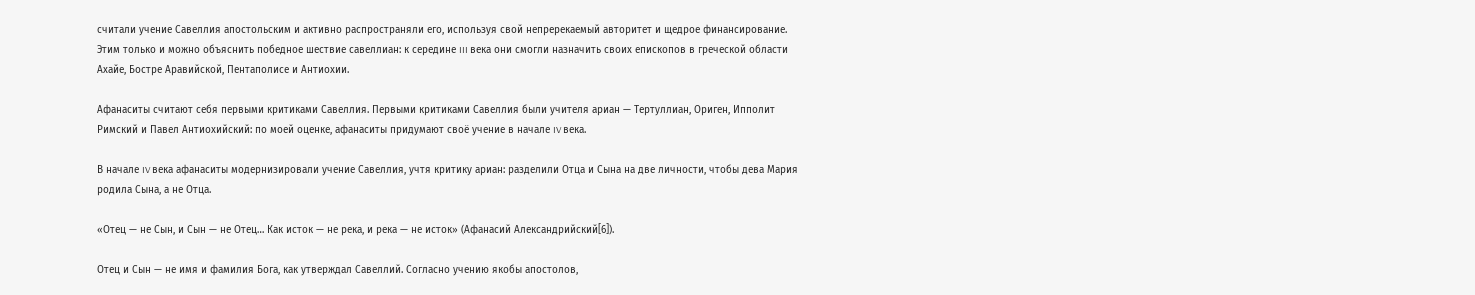считали учение Савеллия апостольским и активно распространяли его, используя свой непререкаемый авторитет и щедрое финансирование. Этим только и можно объяснить победное шествие савеллиан: к середине III века они смогли назначить своих епископов в греческой области Ахайе, Бостре Аравийской, Пентаполисе и Антиохии.

Афанаситы считают себя первыми критиками Савеллия. Первыми критиками Савеллия были учителя ариан — Тертуллиан, Ориген, Ипполит Римский и Павел Антиохийский: по моей оценке, афанаситы придумают своё учение в начале IV века.

В начале IV века афанаситы модернизировали учение Савеллия, учтя критику ариан: разделили Отца и Сына на две личности, чтобы дева Мария родила Сына, а не Отца.

«Отец — не Сын, и Сын — не Отец… Как исток — не река, и река — не исток» (Афанасий Александрийский[6]).

Отец и Сын — не имя и фамилия Бога, как утверждал Савеллий. Согласно учению якобы апостолов,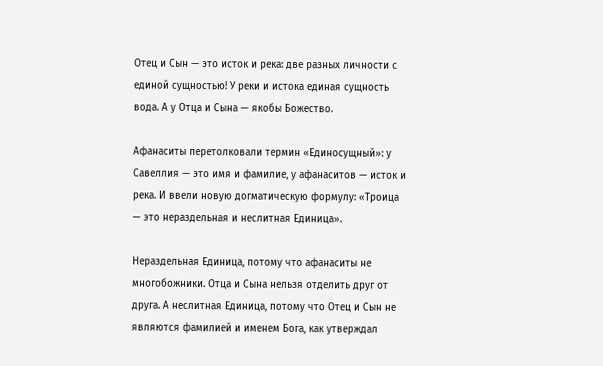Отец и Сын — это исток и река: две разных личности с единой сущностью! У реки и истока единая сущность вода. А у Отца и Сына — якобы Божество.

Афанаситы перетолковали термин «Единосущный»: у Савеллия — это имя и фамилие, у афанаситов — исток и река. И ввели новую догматическую формулу: «Троица — это нераздельная и неслитная Единица».

Нераздельная Единица, потому что афанаситы не многобожники. Отца и Сына нельзя отделить друг от друга. А неслитная Единица, потому что Отец и Сын не являются фамилией и именем Бога, как утверждал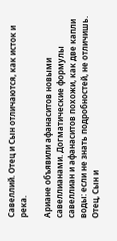Савеллий. Отец и Сын отличаются, как исток и река.

Ариане объявили афанаситов новыми савеллианами. Догматические формулы савеллиан и афанаситов похожи, как две капли воды: если не знать подробностей, не отличишь. Отец, Сын и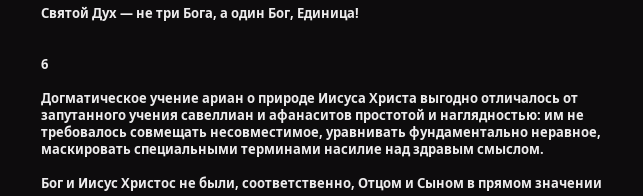Святой Дух — не три Бога, а один Бог, Единица!


6

Догматическое учение ариан о природе Иисуса Христа выгодно отличалось от запутанного учения савеллиан и афанаситов простотой и наглядностью: им не требовалось совмещать несовместимое, уравнивать фундаментально неравное, маскировать специальными терминами насилие над здравым смыслом.

Бог и Иисус Христос не были, соответственно, Отцом и Сыном в прямом значении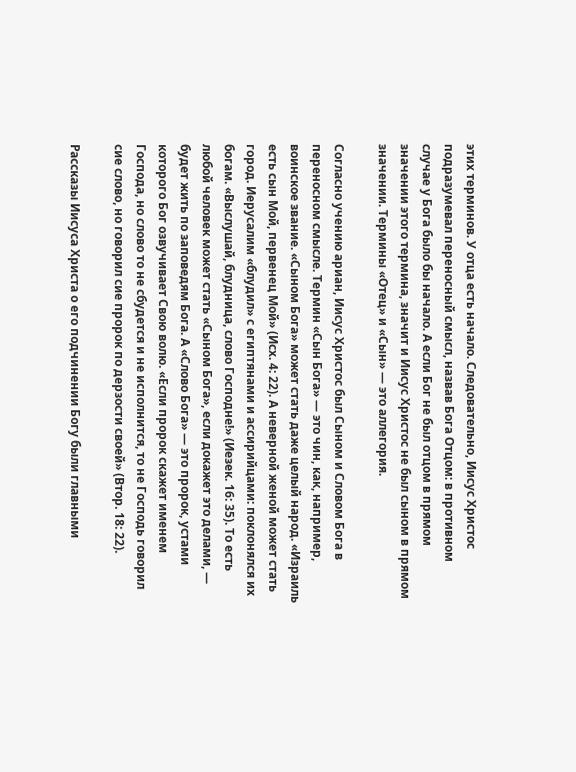этих терминов. У отца есть начало. Следовательно, Иисус Христос подразумевал переносный смысл, назвав Бога Отцом: в противном случае у Бога было бы начало. А если Бог не был отцом в прямом значении этого термина, значит и Иисус Христос не был сыном в прямом значении. Термины «Отец» и «Сын» — это аллегория.

Согласно учению ариан, Иисус Христос был Сыном и Словом Бога в переносном смысле. Термин «Сын Бога» — это чин, как, например, воинское звание. «Сыном Бога» может стать даже целый народ. «Израиль есть сын Мой, первенец Мой» (Исх. 4: 22). А неверной женой может стать город. Иерусалим «блудил» с египтянами и ассирийцами: поклонялся их богам. «Выслушай, блудница, слово Господне!» (Иезек. 16: 35). То есть любой человек может стать «Сыном Бога», если докажет это делами, — будет жить по заповедям Бога. А «Слово Бога» — это пророк, устами которого Бог озвучивает Свою волю. «Если пророк скажет именем Господа, но слово то не сбудется и не исполнится, то не Господь говорил сие слово, но говорил сие пророк по дерзости своей» (Втор. 18: 22).

Рассказы Иисуса Христа о его подчинении Богу были главными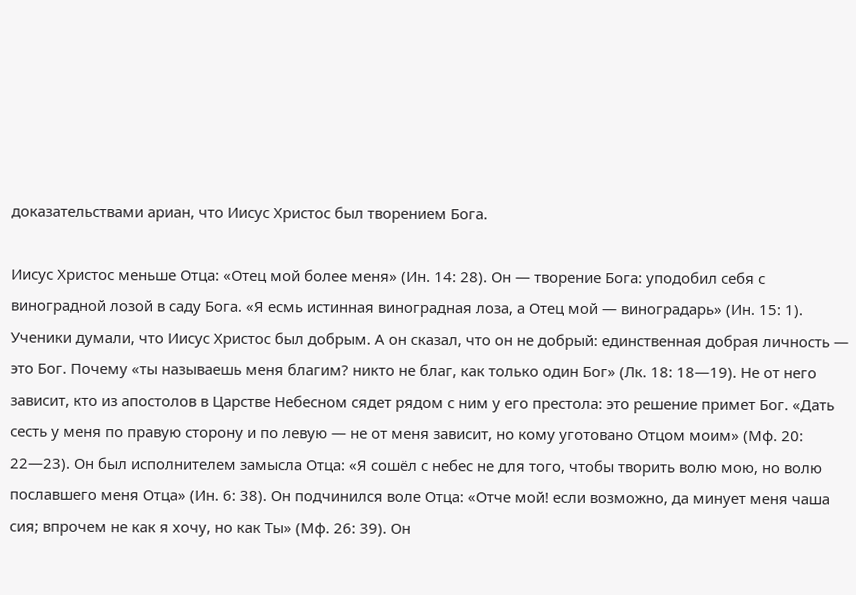доказательствами ариан, что Иисус Христос был творением Бога.

Иисус Христос меньше Отца: «Отец мой более меня» (Ин. 14: 28). Он — творение Бога: уподобил себя с виноградной лозой в саду Бога. «Я есмь истинная виноградная лоза, а Отец мой — виноградарь» (Ин. 15: 1). Ученики думали, что Иисус Христос был добрым. А он сказал, что он не добрый: единственная добрая личность — это Бог. Почему «ты называешь меня благим? никто не благ, как только один Бог» (Лк. 18: 18—19). Не от него зависит, кто из апостолов в Царстве Небесном сядет рядом с ним у его престола: это решение примет Бог. «Дать сесть у меня по правую сторону и по левую — не от меня зависит, но кому уготовано Отцом моим» (Мф. 20: 22—23). Он был исполнителем замысла Отца: «Я сошёл с небес не для того, чтобы творить волю мою, но волю пославшего меня Отца» (Ин. 6: 38). Он подчинился воле Отца: «Отче мой! если возможно, да минует меня чаша сия; впрочем не как я хочу, но как Ты» (Мф. 26: 39). Он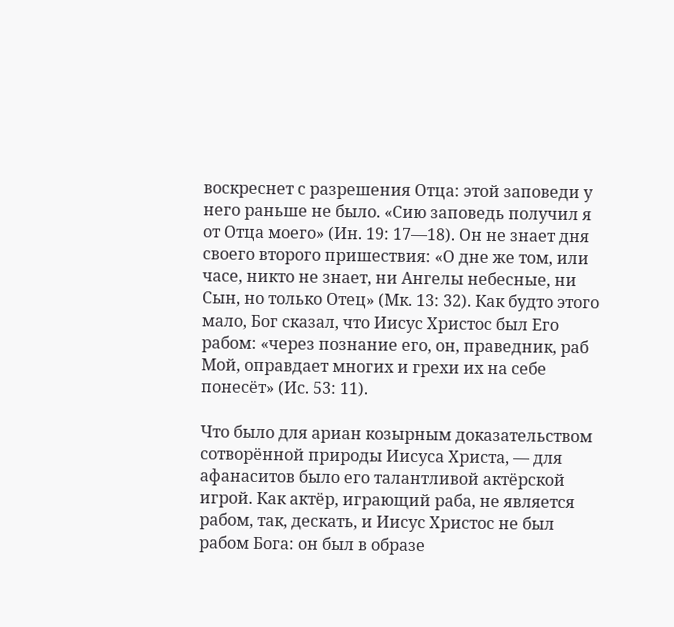воскреснет с разрешения Отца: этой заповеди у него раньше не было. «Сию заповедь получил я от Отца моего» (Ин. 19: 17—18). Он не знает дня своего второго пришествия: «О дне же том, или часе, никто не знает, ни Ангелы небесные, ни Сын, но только Отец» (Мк. 13: 32). Как будто этого мало, Бог сказал, что Иисус Христос был Его рабом: «через познание его, он, праведник, раб Мой, оправдает многих и грехи их на себе понесёт» (Ис. 53: 11).

Что было для ариан козырным доказательством сотворённой природы Иисуса Христа, — для афанаситов было его талантливой актёрской игрой. Как актёр, играющий раба, не является рабом, так, дескать, и Иисус Христос не был рабом Бога: он был в образе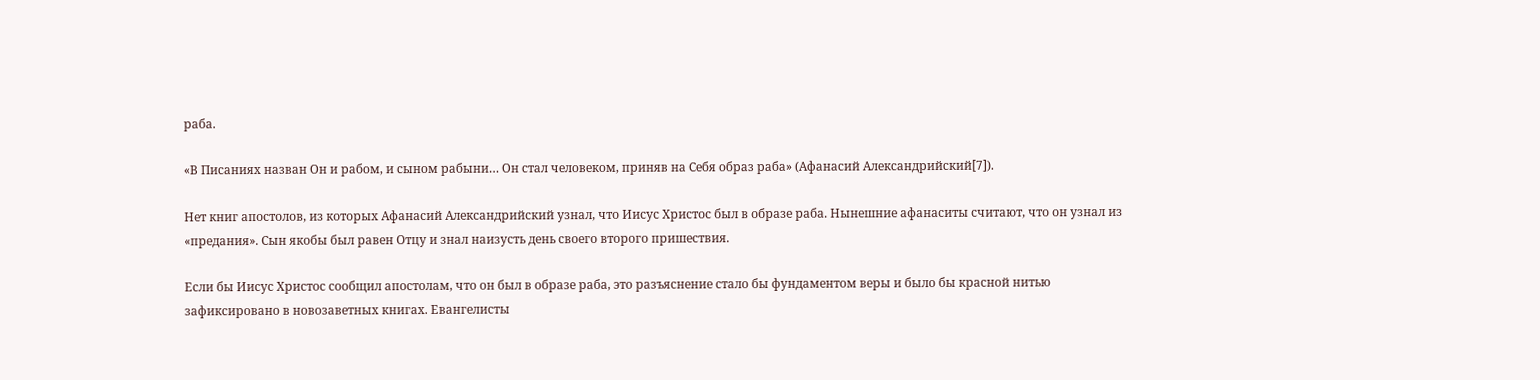раба.

«В Писаниях назван Он и рабом, и сыном рабыни… Он стал человеком, приняв на Себя образ раба» (Афанасий Александрийский[7]).

Нет книг апостолов, из которых Афанасий Александрийский узнал, что Иисус Христос был в образе раба. Нынешние афанаситы считают, что он узнал из «предания». Сын якобы был равен Отцу и знал наизусть день своего второго пришествия.

Если бы Иисус Христос сообщил апостолам, что он был в образе раба, это разъяснение стало бы фундаментом веры и было бы красной нитью зафиксировано в новозаветных книгах. Евангелисты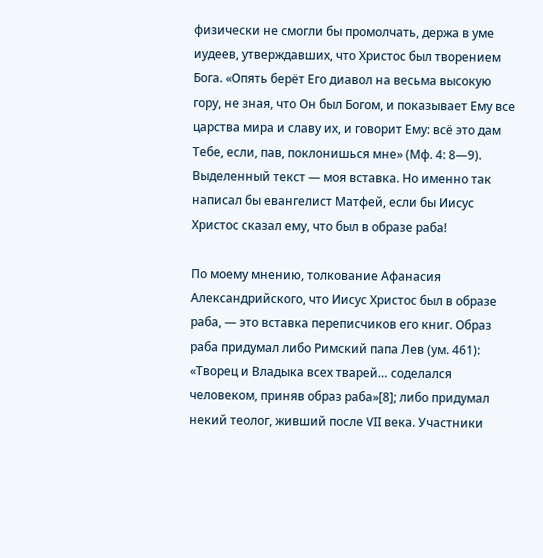физически не смогли бы промолчать, держа в уме иудеев, утверждавших, что Христос был творением Бога. «Опять берёт Его диавол на весьма высокую гору, не зная, что Он был Богом, и показывает Ему все царства мира и славу их, и говорит Ему: всё это дам Тебе, если, пав, поклонишься мне» (Мф. 4: 8—9). Выделенный текст — моя вставка. Но именно так написал бы евангелист Матфей, если бы Иисус Христос сказал ему, что был в образе раба!

По моему мнению, толкование Афанасия Александрийского, что Иисус Христос был в образе раба, — это вставка переписчиков его книг. Образ раба придумал либо Римский папа Лев (ум. 461): «Творец и Владыка всех тварей… соделался человеком, приняв образ раба»[8]; либо придумал некий теолог, живший после VII века. Участники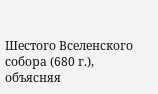Шестого Вселенского собора (680 г.), объясняя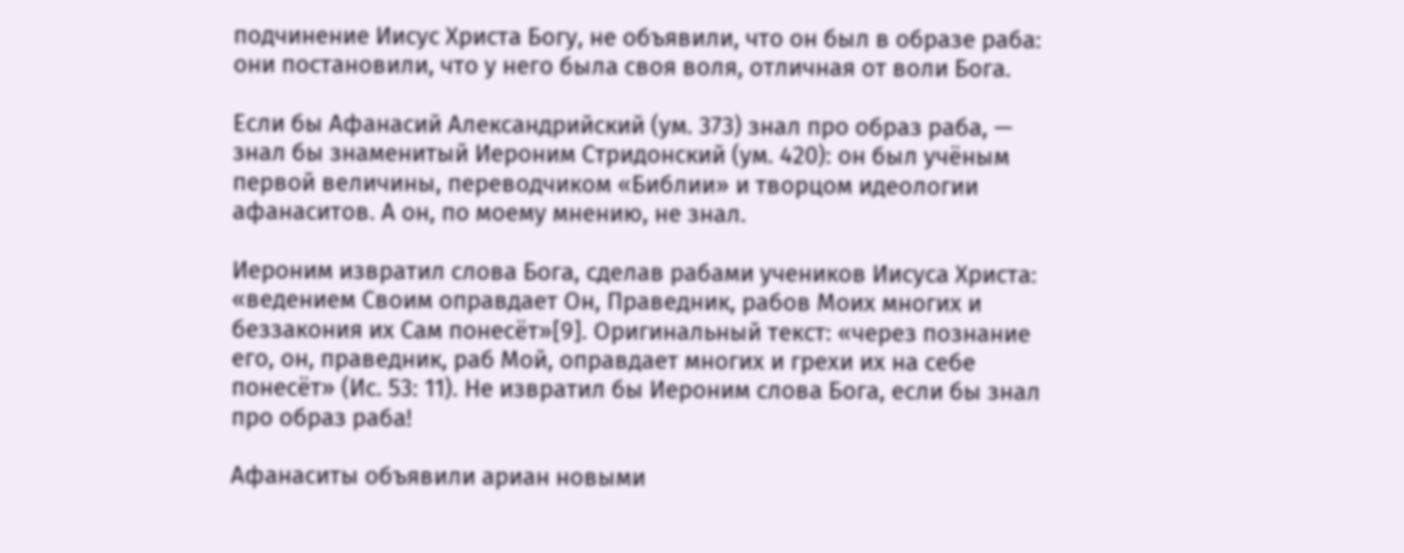подчинение Иисус Христа Богу, не объявили, что он был в образе раба: они постановили, что у него была своя воля, отличная от воли Бога.

Если бы Афанасий Александрийский (ум. 373) знал про образ раба, — знал бы знаменитый Иероним Стридонский (ум. 420): он был учёным первой величины, переводчиком «Библии» и творцом идеологии афанаситов. А он, по моему мнению, не знал.

Иероним извратил слова Бога, сделав рабами учеников Иисуса Христа: «ведением Своим оправдает Он, Праведник, рабов Моих многих и беззакония их Сам понесёт»[9]. Оригинальный текст: «через познание его, он, праведник, раб Мой, оправдает многих и грехи их на себе понесёт» (Ис. 53: 11). Не извратил бы Иероним слова Бога, если бы знал про образ раба!

Афанаситы объявили ариан новыми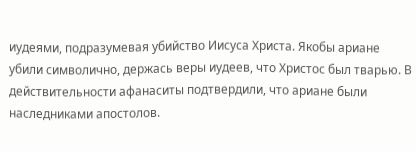иудеями, подразумевая убийство Иисуса Христа. Якобы ариане убили символично, держась веры иудеев, что Христос был тварью. В действительности афанаситы подтвердили, что ариане были наследниками апостолов.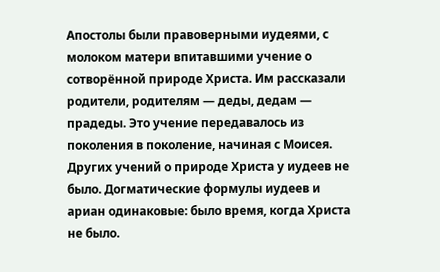Апостолы были правоверными иудеями, с молоком матери впитавшими учение о сотворённой природе Христа. Им рассказали родители, родителям — деды, дедам — прадеды. Это учение передавалось из поколения в поколение, начиная с Моисея. Других учений о природе Христа у иудеев не было. Догматические формулы иудеев и ариан одинаковые: было время, когда Христа не было.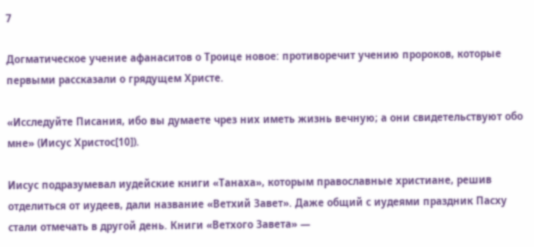7

Догматическое учение афанаситов о Троице новое: противоречит учению пророков, которые первыми рассказали о грядущем Христе.

«Исследуйте Писания, ибо вы думаете чрез них иметь жизнь вечную; а они свидетельствуют обо мне» (Иисус Христос[10]).

Иисус подразумевал иудейские книги «Танаха», которым православные христиане, решив отделиться от иудеев, дали название «Ветхий Завет». Даже общий с иудеями праздник Пасху стали отмечать в другой день. Книги «Ветхого Завета» —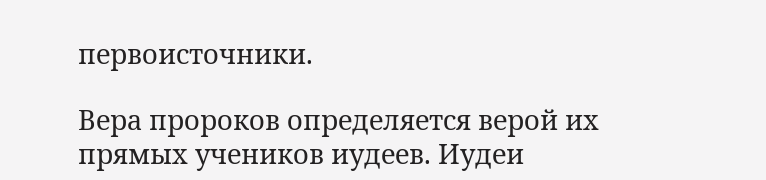первоисточники.

Вера пророков определяется верой их прямых учеников иудеев. Иудеи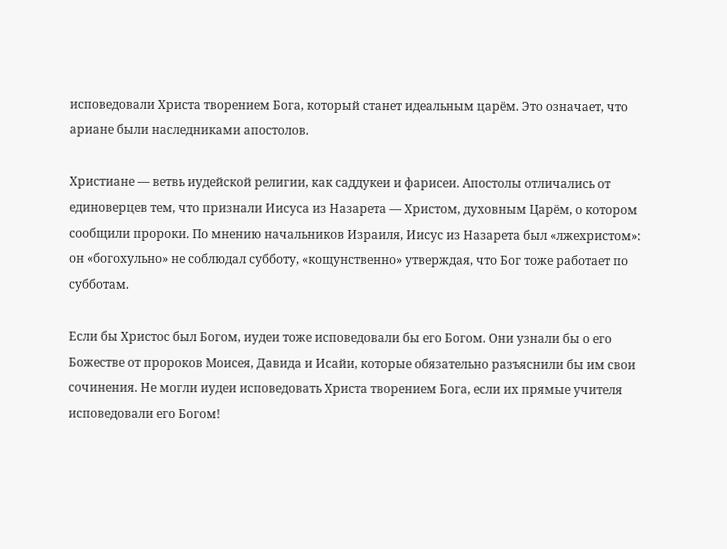исповедовали Христа творением Бога, который станет идеальным царём. Это означает, что ариане были наследниками апостолов.

Христиане — ветвь иудейской религии, как саддукеи и фарисеи. Апостолы отличались от единоверцев тем, что признали Иисуса из Назарета — Христом, духовным Царём, о котором сообщили пророки. По мнению начальников Израиля, Иисус из Назарета был «лжехристом»: он «богохульно» не соблюдал субботу, «кощунственно» утверждая, что Бог тоже работает по субботам.

Если бы Христос был Богом, иудеи тоже исповедовали бы его Богом. Они узнали бы о его Божестве от пророков Моисея, Давида и Исайи, которые обязательно разъяснили бы им свои сочинения. Не могли иудеи исповедовать Христа творением Бога, если их прямые учителя исповедовали его Богом!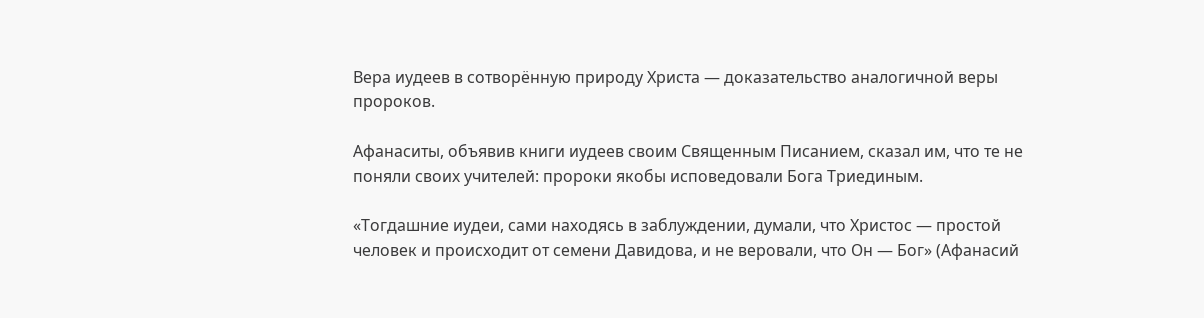Вера иудеев в сотворённую природу Христа — доказательство аналогичной веры пророков.

Афанаситы, объявив книги иудеев своим Священным Писанием, сказал им, что те не поняли своих учителей: пророки якобы исповедовали Бога Триединым.

«Тогдашние иудеи, сами находясь в заблуждении, думали, что Христос — простой человек и происходит от семени Давидова, и не веровали, что Он — Бог» (Афанасий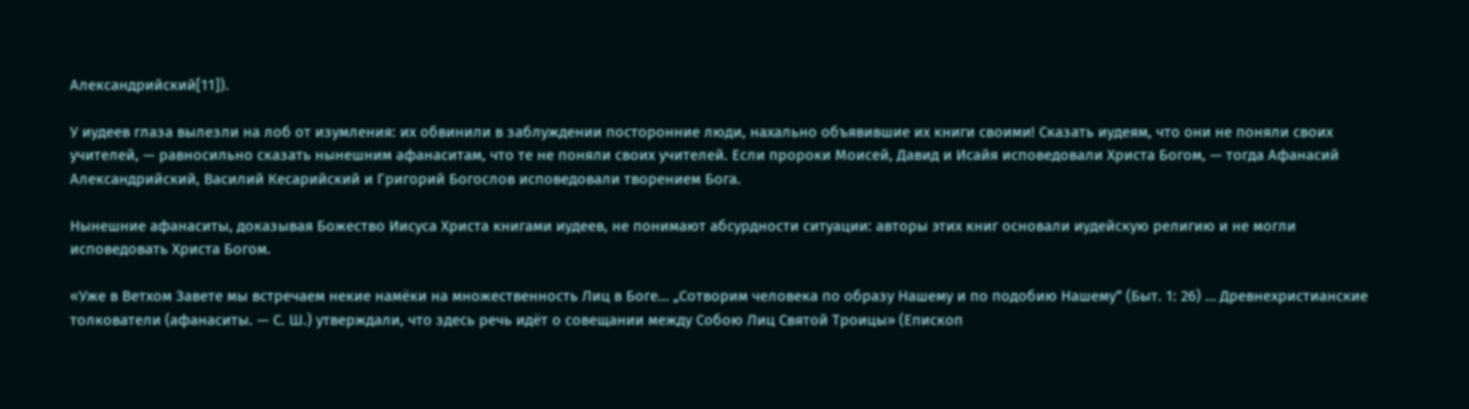Александрийский[11]).

У иудеев глаза вылезли на лоб от изумления: их обвинили в заблуждении посторонние люди, нахально объявившие их книги своими! Сказать иудеям, что они не поняли своих учителей, — равносильно сказать нынешним афанаситам, что те не поняли своих учителей. Если пророки Моисей, Давид и Исайя исповедовали Христа Богом, — тогда Афанасий Александрийский, Василий Кесарийский и Григорий Богослов исповедовали творением Бога.

Нынешние афанаситы, доказывая Божество Иисуса Христа книгами иудеев, не понимают абсурдности ситуации: авторы этих книг основали иудейскую религию и не могли исповедовать Христа Богом.

«Уже в Ветхом Завете мы встречаем некие намёки на множественность Лиц в Боге… „Сотворим человека по образу Нашему и по подобию Нашему“ (Быт. 1: 26) … Древнехристианские толкователи (афанаситы. — С. Ш.) утверждали, что здесь речь идёт о совещании между Собою Лиц Святой Троицы» (Епископ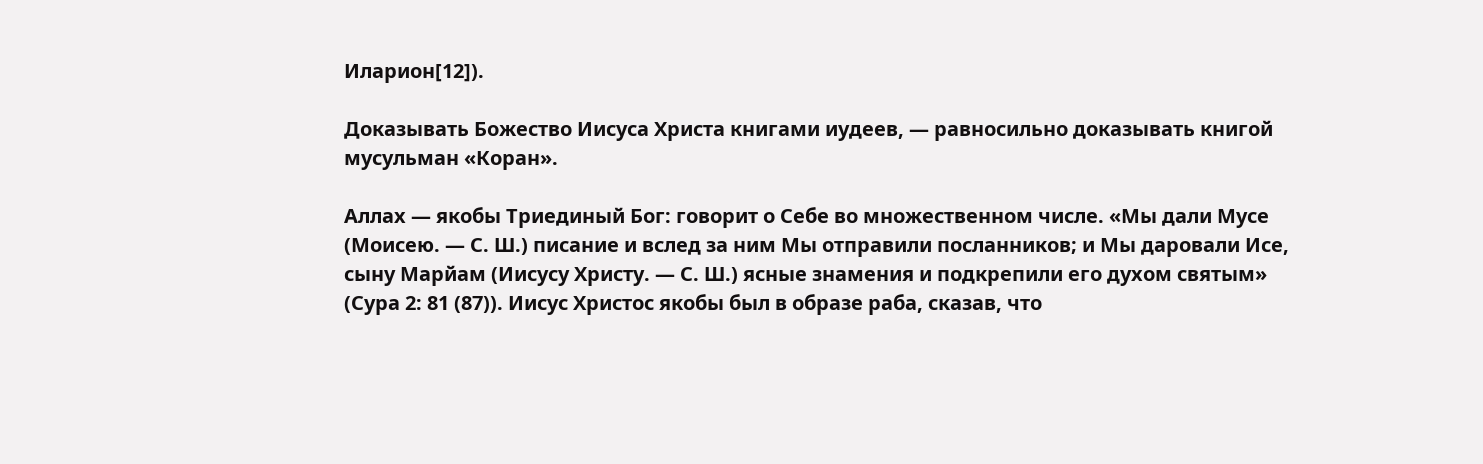Иларион[12]).

Доказывать Божество Иисуса Христа книгами иудеев, — равносильно доказывать книгой мусульман «Коран».

Аллах — якобы Триединый Бог: говорит о Себе во множественном числе. «Мы дали Мусе (Моисею. — С. Ш.) писание и вслед за ним Мы отправили посланников; и Мы даровали Исе, сыну Марйам (Иисусу Христу. — С. Ш.) ясные знамения и подкрепили его духом святым» (Сура 2: 81 (87)). Иисус Христос якобы был в образе раба, сказав, что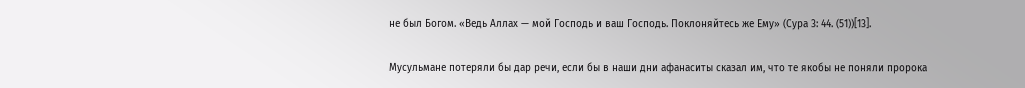не был Богом. «Ведь Аллах — мой Господь и ваш Господь. Поклоняйтесь же Ему» (Сура 3: 44. (51))[13].

Мусульмане потеряли бы дар речи, если бы в наши дни афанаситы сказал им, что те якобы не поняли пророка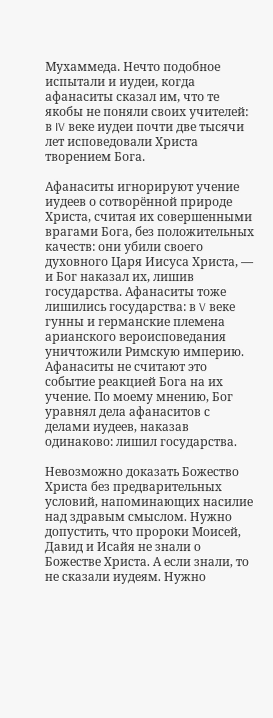Мухаммеда. Нечто подобное испытали и иудеи, когда афанаситы сказал им, что те якобы не поняли своих учителей: в IV веке иудеи почти две тысячи лет исповедовали Христа творением Бога.

Афанаситы игнорируют учение иудеев о сотворённой природе Христа, считая их совершенными врагами Бога, без положительных качеств: они убили своего духовного Царя Иисуса Христа, — и Бог наказал их, лишив государства. Афанаситы тоже лишились государства: в V веке гунны и германские племена арианского вероисповедания уничтожили Римскую империю. Афанаситы не считают это событие реакцией Бога на их учение. По моему мнению, Бог уравнял дела афанаситов с делами иудеев, наказав одинаково: лишил государства.

Невозможно доказать Божество Христа без предварительных условий, напоминающих насилие над здравым смыслом. Нужно допустить, что пророки Моисей, Давид и Исайя не знали о Божестве Христа. А если знали, то не сказали иудеям. Нужно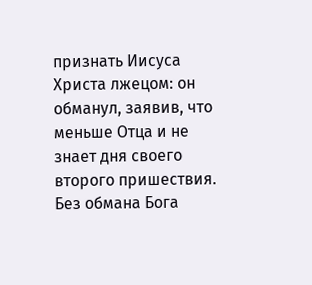признать Иисуса Христа лжецом: он обманул, заявив, что меньше Отца и не знает дня своего второго пришествия. Без обмана Бога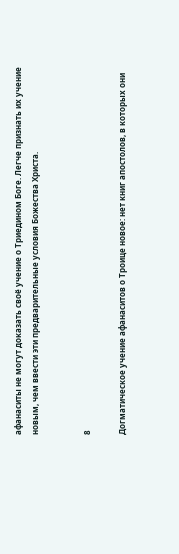афанаситы не могут доказать своё учение о Триедином Боге. Легче признать их учение новым, чем ввести эти предварительные условия Божества Христа.


8

Догматическое учение афанаситов о Троице новое: нет книг апостолов, в которых они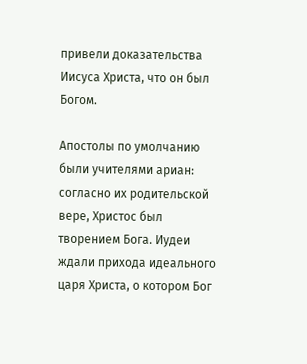привели доказательства Иисуса Христа, что он был Богом.

Апостолы по умолчанию были учителями ариан: согласно их родительской вере, Христос был творением Бога. Иудеи ждали прихода идеального царя Христа, о котором Бог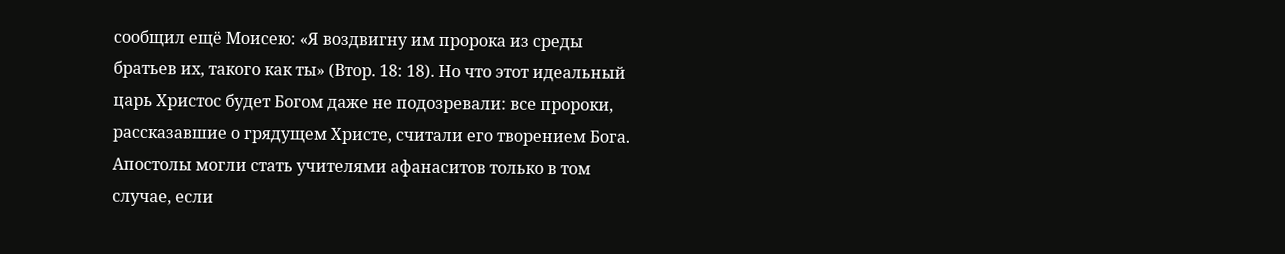сообщил ещё Моисею: «Я воздвигну им пророка из среды братьев их, такого как ты» (Втор. 18: 18). Но что этот идеальный царь Христос будет Богом даже не подозревали: все пророки, рассказавшие о грядущем Христе, считали его творением Бога. Апостолы могли стать учителями афанаситов только в том случае, если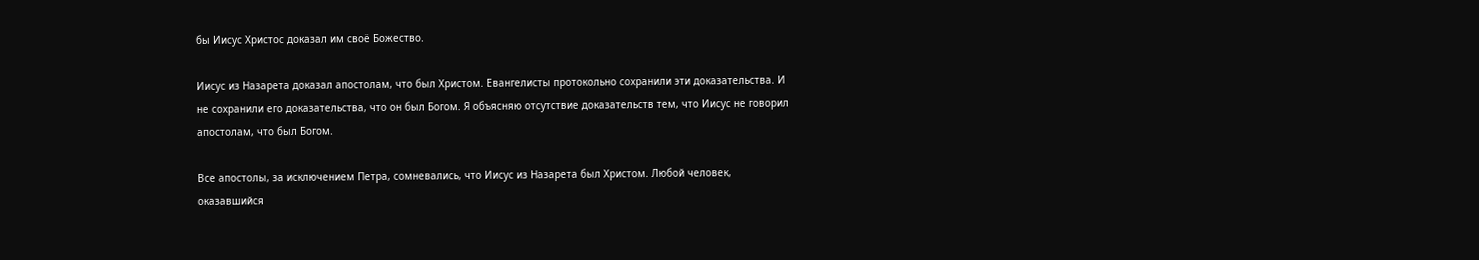бы Иисус Христос доказал им своё Божество.

Иисус из Назарета доказал апостолам, что был Христом. Евангелисты протокольно сохранили эти доказательства. И не сохранили его доказательства, что он был Богом. Я объясняю отсутствие доказательств тем, что Иисус не говорил апостолам, что был Богом.

Все апостолы, за исключением Петра, сомневались, что Иисус из Назарета был Христом. Любой человек, оказавшийся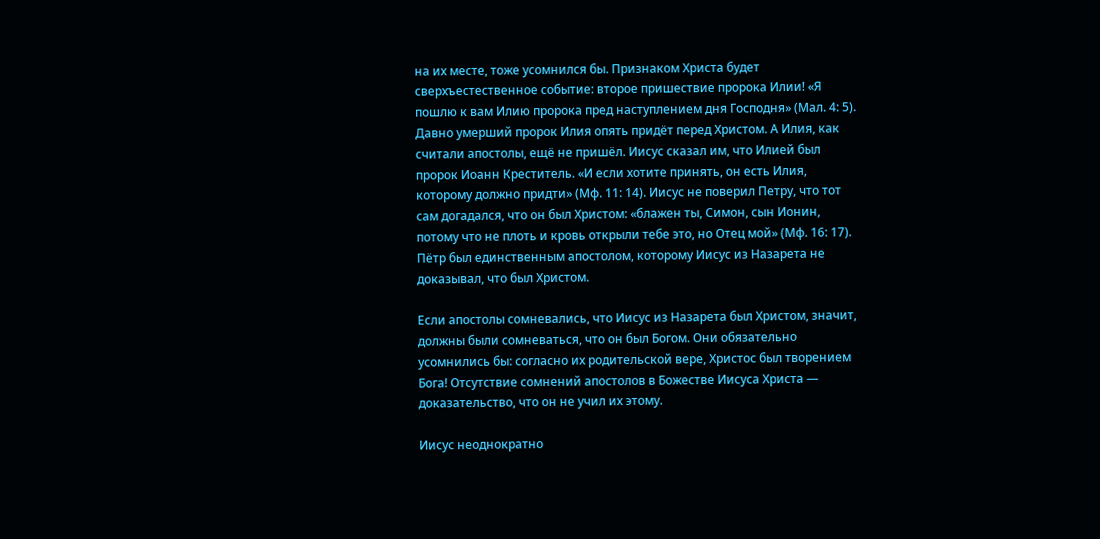на их месте, тоже усомнился бы. Признаком Христа будет сверхъестественное событие: второе пришествие пророка Илии! «Я пошлю к вам Илию пророка пред наступлением дня Господня» (Мал. 4: 5). Давно умерший пророк Илия опять придёт перед Христом. А Илия, как считали апостолы, ещё не пришёл. Иисус сказал им, что Илией был пророк Иоанн Креститель. «И если хотите принять, он есть Илия, которому должно придти» (Мф. 11: 14). Иисус не поверил Петру, что тот сам догадался, что он был Христом: «блажен ты, Симон, сын Ионин, потому что не плоть и кровь открыли тебе это, но Отец мой» (Мф. 16: 17). Пётр был единственным апостолом, которому Иисус из Назарета не доказывал, что был Христом.

Если апостолы сомневались, что Иисус из Назарета был Христом, значит, должны были сомневаться, что он был Богом. Они обязательно усомнились бы: согласно их родительской вере, Христос был творением Бога! Отсутствие сомнений апостолов в Божестве Иисуса Христа — доказательство, что он не учил их этому.

Иисус неоднократно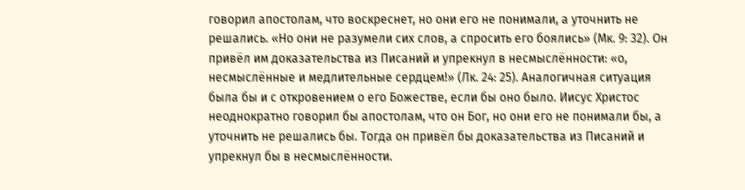говорил апостолам, что воскреснет, но они его не понимали, а уточнить не решались. «Но они не разумели сих слов, а спросить его боялись» (Мк. 9: 32). Он привёл им доказательства из Писаний и упрекнул в несмыслённости: «о, несмыслённые и медлительные сердцем!» (Лк. 24: 25). Аналогичная ситуация была бы и с откровением о его Божестве, если бы оно было. Иисус Христос неоднократно говорил бы апостолам, что он Бог, но они его не понимали бы, а уточнить не решались бы. Тогда он привёл бы доказательства из Писаний и упрекнул бы в несмыслённости.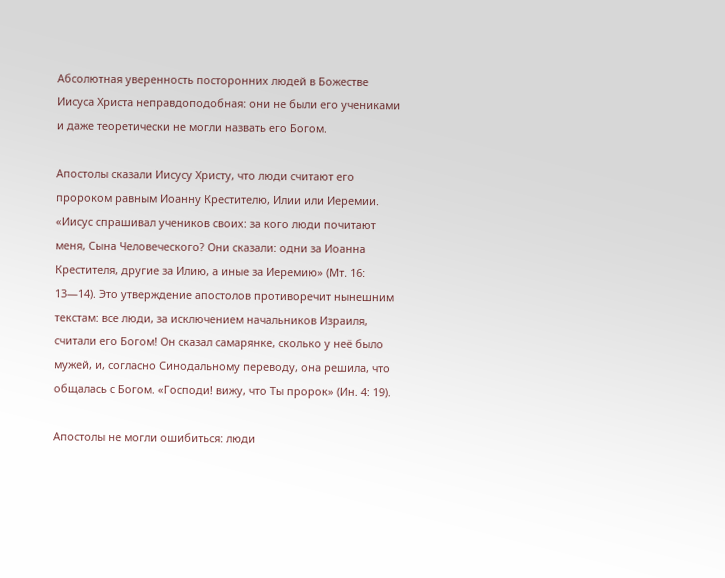Абсолютная уверенность посторонних людей в Божестве Иисуса Христа неправдоподобная: они не были его учениками и даже теоретически не могли назвать его Богом.

Апостолы сказали Иисусу Христу, что люди считают его пророком равным Иоанну Крестителю, Илии или Иеремии. «Иисус спрашивал учеников своих: за кого люди почитают меня, Сына Человеческого? Они сказали: одни за Иоанна Крестителя, другие за Илию, а иные за Иеремию» (Мт. 16: 13—14). Это утверждение апостолов противоречит нынешним текстам: все люди, за исключением начальников Израиля, считали его Богом! Он сказал самарянке, сколько у неё было мужей, и, согласно Синодальному переводу, она решила, что общалась с Богом. «Господи! вижу, что Ты пророк» (Ин. 4: 19).

Апостолы не могли ошибиться: люди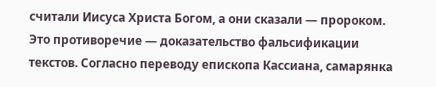считали Иисуса Христа Богом, а они сказали — пророком. Это противоречие — доказательство фальсификации текстов. Согласно переводу епископа Кассиана, самарянка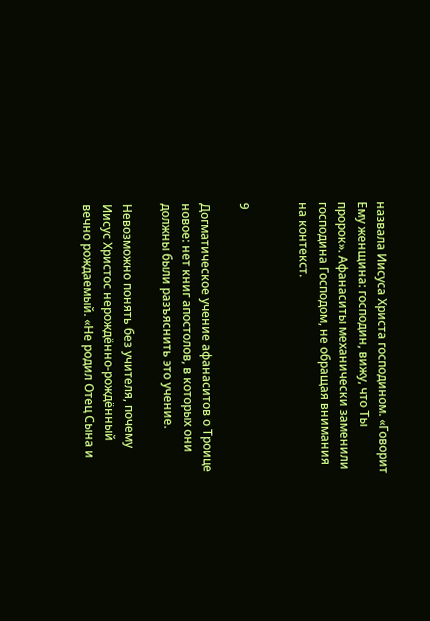назвала Иисуса Христа господином. «Говорит Ему женщина: господин, вижу, что Ты пророк». Афанаситы механически заменили господина Господом, не обращая внимания на контекст.


9

Догматическое учение афанаситов о Троице новое: нет книг апостолов, в которых они должны были разъяснить это учение.

Невозможно понять без учителя, почему Иисус Христос нерождённо-рождённый вечно рождаемый. «Не родил Отец Сына и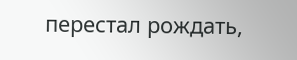перестал рождать,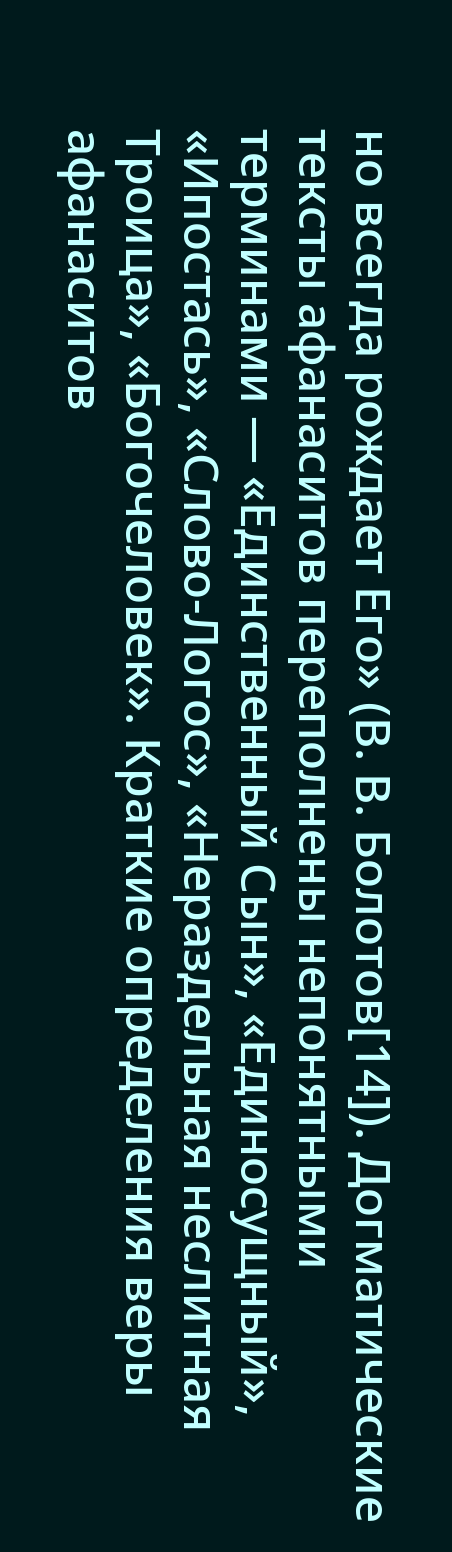но всегда рождает Его» (В. В. Болотов[14]). Догматические тексты афанаситов переполнены непонятными терминами — «Единственный Сын», «Единосущный», «Ипостась», «Слово-Логос», «Нераздельная неслитная Троица», «Богочеловек». Краткие определения веры афанаситов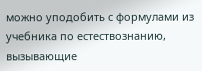можно уподобить с формулами из учебника по естествознанию, вызывающие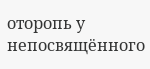оторопь у непосвящённого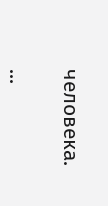человека.

...